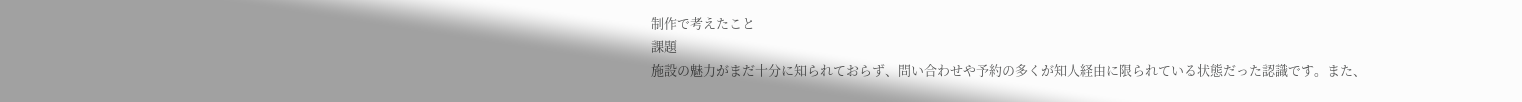制作で考えたこと
課題
施設の魅力がまだ十分に知られておらず、問い合わせや予約の多くが知人経由に限られている状態だった認識です。また、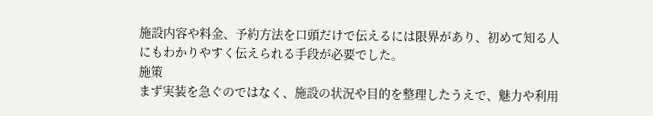施設内容や料金、予約方法を口頭だけで伝えるには限界があり、初めて知る人にもわかりやすく伝えられる手段が必要でした。
施策
まず実装を急ぐのではなく、施設の状況や目的を整理したうえで、魅力や利用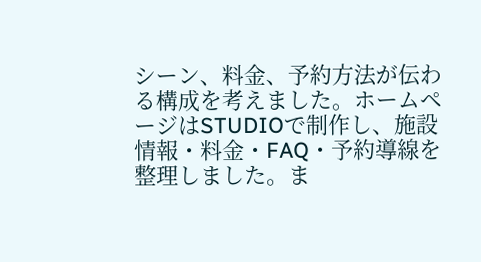シーン、料金、予約方法が伝わる構成を考えました。ホームページはSTUDIOで制作し、施設情報・料金・FAQ・予約導線を整理しました。ま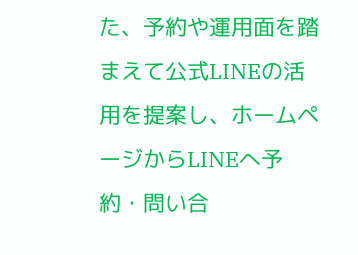た、予約や運用面を踏まえて公式LINEの活用を提案し、ホームページからLINEへ予約・問い合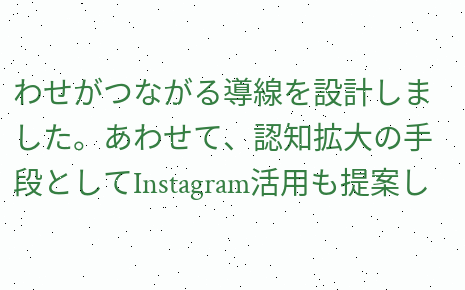わせがつながる導線を設計しました。あわせて、認知拡大の手段としてInstagram活用も提案し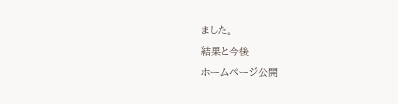ました。
結果と今後
ホームページ公開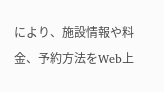により、施設情報や料金、予約方法をWeb上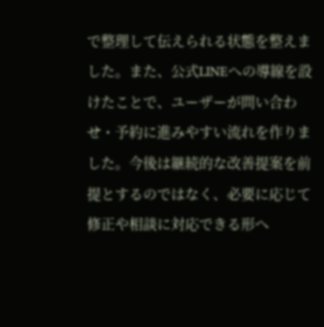で整理して伝えられる状態を整えました。また、公式LINEへの導線を設けたことで、ユーザーが問い合わせ・予約に進みやすい流れを作りました。今後は継続的な改善提案を前提とするのではなく、必要に応じて修正や相談に対応できる形へ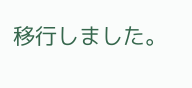移行しました。